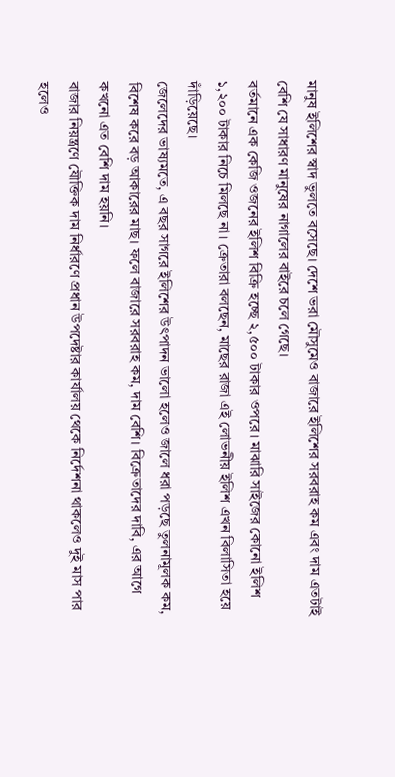মানুষ ইলিশের স্বাদ ভুলতে বসেছে। দেশে ভরা মৌসুমেও বাজারে ইলিশের সরবরাহ কম এবং দাম এতটাই বেশি যে সাধারণ মানুষের নাগালের বাইরে চলে গেছে।
বর্তমানে এক কেজি ওজনের ইলিশ বিক্রি হচ্ছে ২,৫০০ টাকার ওপরে। মাঝারি সাইজের কোনো ইলিশ ১,২০০ টাকার নিচে মিলছে না। ক্রেতারা বলছেন, মাছের রাজা এই লোভনীয় ইলিশ এখন বিলাসিতা হয়ে দাঁড়িয়েছে।
জেলেদের ভাষ্যমতে, এ বছর সাগরে ইলিশের উৎপাদন ভালো হলেও জালে ধরা পড়ছে তুলনামূলক কম, বিশেষ করে বড় আকারের মাছ। ফলে বাজারে সরবরাহ কম, দাম বেশি। বিক্রেতাদের দাবি, এর আগে কখনো এত বেশি দাম হয়নি।
বাজার নিয়ন্ত্রণে যৌক্তিক দাম নির্ধারণে প্রধান উপদেষ্টার কার্যালয় থেকে নির্দেশনা থাকলেও দুই মাস পার হলেও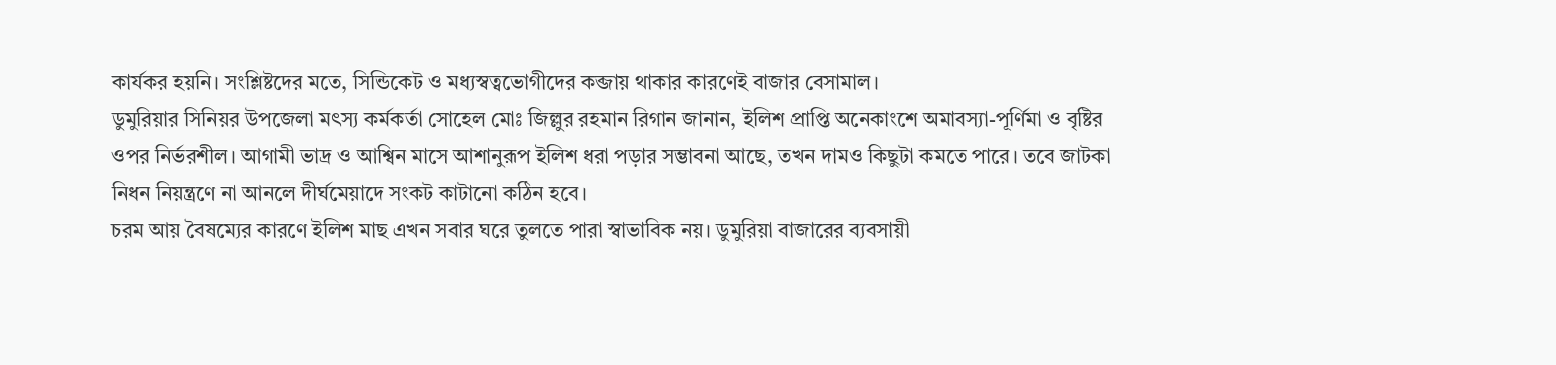কার্যকর হয়নি। সংশ্লিষ্টদের মতে, সিন্ডিকেট ও মধ্যস্বত্বভোগীদের কব্জায় থাকার কারণেই বাজার বেসামাল।
ডুমুরিয়ার সিনিয়র উপজেলা মৎস্য কর্মকর্তা সোহেল মোঃ জিল্লুর রহমান রিগান জানান, ইলিশ প্রাপ্তি অনেকাংশে অমাবস্যা-পূর্ণিমা ও বৃষ্টির ওপর নির্ভরশীল। আগামী ভাদ্র ও আশ্বিন মাসে আশানুরূপ ইলিশ ধরা পড়ার সম্ভাবনা আছে, তখন দামও কিছুটা কমতে পারে। তবে জাটকা নিধন নিয়ন্ত্রণে না আনলে দীর্ঘমেয়াদে সংকট কাটানো কঠিন হবে।
চরম আয় বৈষম্যের কারণে ইলিশ মাছ এখন সবার ঘরে তুলতে পারা স্বাভাবিক নয়। ডুমুরিয়া বাজারের ব্যবসায়ী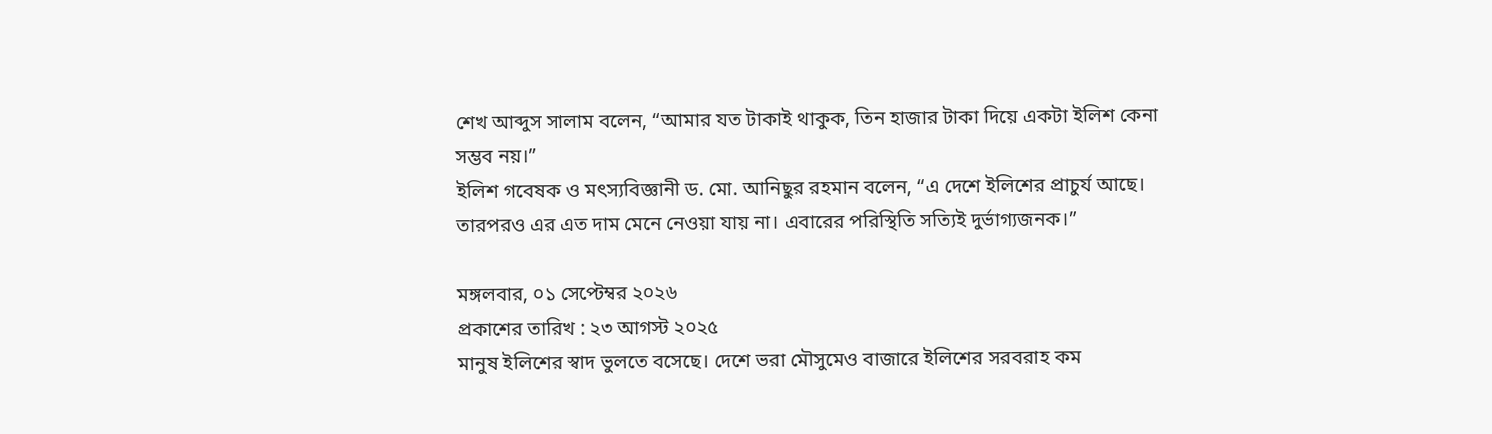শেখ আব্দুস সালাম বলেন, “আমার যত টাকাই থাকুক, তিন হাজার টাকা দিয়ে একটা ইলিশ কেনা সম্ভব নয়।”
ইলিশ গবেষক ও মৎস্যবিজ্ঞানী ড. মো. আনিছুর রহমান বলেন, “এ দেশে ইলিশের প্রাচুর্য আছে। তারপরও এর এত দাম মেনে নেওয়া যায় না। এবারের পরিস্থিতি সত্যিই দুর্ভাগ্যজনক।”

মঙ্গলবার, ০১ সেপ্টেম্বর ২০২৬
প্রকাশের তারিখ : ২৩ আগস্ট ২০২৫
মানুষ ইলিশের স্বাদ ভুলতে বসেছে। দেশে ভরা মৌসুমেও বাজারে ইলিশের সরবরাহ কম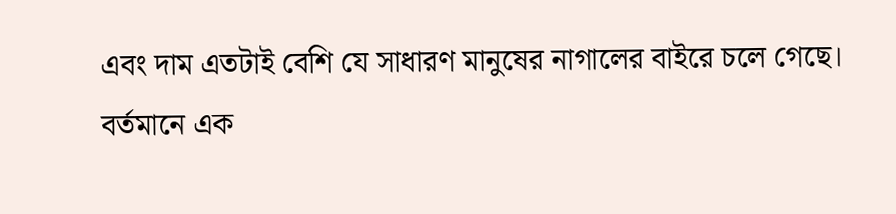এবং দাম এতটাই বেশি যে সাধারণ মানুষের নাগালের বাইরে চলে গেছে।
বর্তমানে এক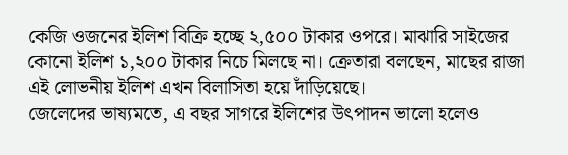কেজি ওজনের ইলিশ বিক্রি হচ্ছে ২,৫০০ টাকার ওপরে। মাঝারি সাইজের কোনো ইলিশ ১,২০০ টাকার নিচে মিলছে না। ক্রেতারা বলছেন, মাছের রাজা এই লোভনীয় ইলিশ এখন বিলাসিতা হয়ে দাঁড়িয়েছে।
জেলেদের ভাষ্যমতে, এ বছর সাগরে ইলিশের উৎপাদন ভালো হলেও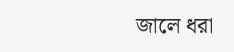জালে ধরা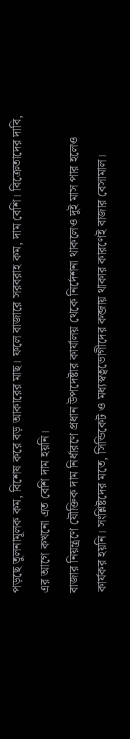পড়ছে তুলনামূলক কম, বিশেষ করে বড় আকারের মাছ। ফলে বাজারে সরবরাহ কম, দাম বেশি। বিক্রেতাদের দাবি, এর আগে কখনো এত বেশি দাম হয়নি।
বাজার নিয়ন্ত্রণে যৌক্তিক দাম নির্ধারণে প্রধান উপদেষ্টার কার্যালয় থেকে নির্দেশনা থাকলেও দুই মাস পার হলেও কার্যকর হয়নি। সংশ্লিষ্টদের মতে, সিন্ডিকেট ও মধ্যস্বত্বভোগীদের কব্জায় থাকার কারণেই বাজার বেসামাল।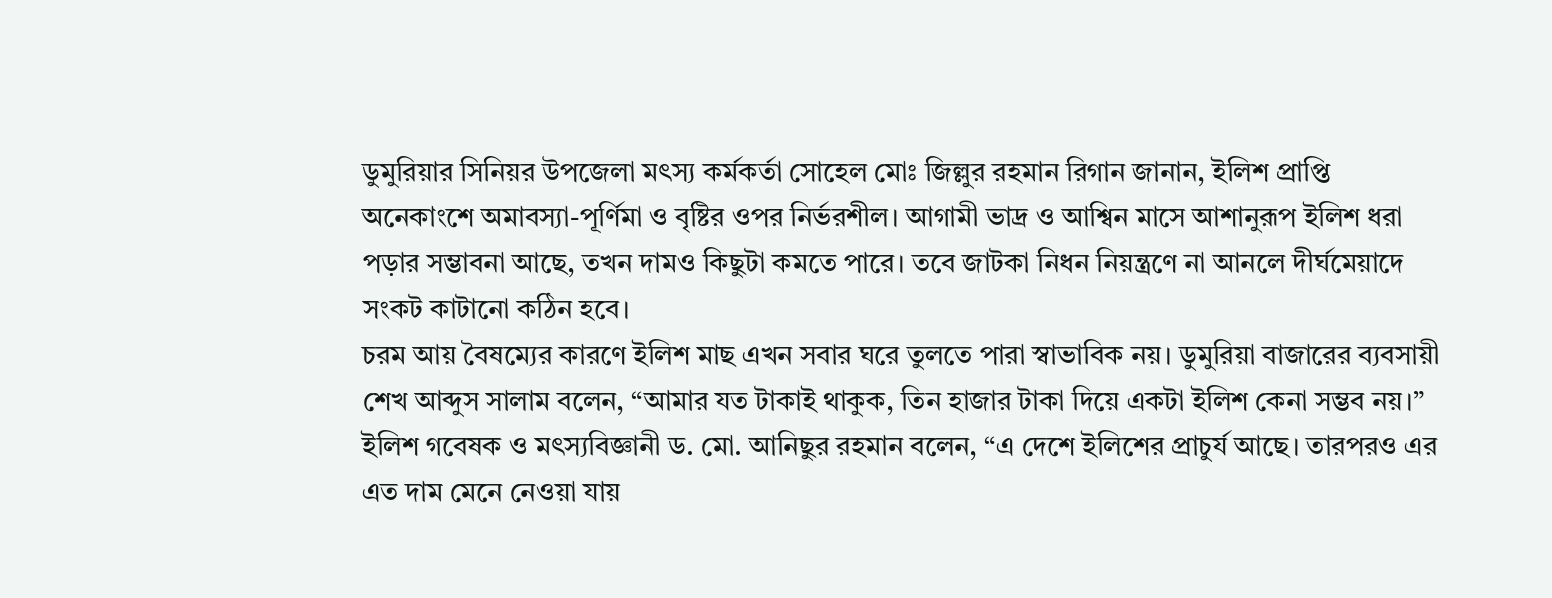ডুমুরিয়ার সিনিয়র উপজেলা মৎস্য কর্মকর্তা সোহেল মোঃ জিল্লুর রহমান রিগান জানান, ইলিশ প্রাপ্তি অনেকাংশে অমাবস্যা-পূর্ণিমা ও বৃষ্টির ওপর নির্ভরশীল। আগামী ভাদ্র ও আশ্বিন মাসে আশানুরূপ ইলিশ ধরা পড়ার সম্ভাবনা আছে, তখন দামও কিছুটা কমতে পারে। তবে জাটকা নিধন নিয়ন্ত্রণে না আনলে দীর্ঘমেয়াদে সংকট কাটানো কঠিন হবে।
চরম আয় বৈষম্যের কারণে ইলিশ মাছ এখন সবার ঘরে তুলতে পারা স্বাভাবিক নয়। ডুমুরিয়া বাজারের ব্যবসায়ী শেখ আব্দুস সালাম বলেন, “আমার যত টাকাই থাকুক, তিন হাজার টাকা দিয়ে একটা ইলিশ কেনা সম্ভব নয়।”
ইলিশ গবেষক ও মৎস্যবিজ্ঞানী ড. মো. আনিছুর রহমান বলেন, “এ দেশে ইলিশের প্রাচুর্য আছে। তারপরও এর এত দাম মেনে নেওয়া যায়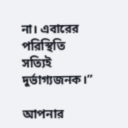না। এবারের পরিস্থিতি সত্যিই দুর্ভাগ্যজনক।”

আপনার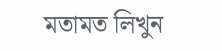মতামত লিখুন